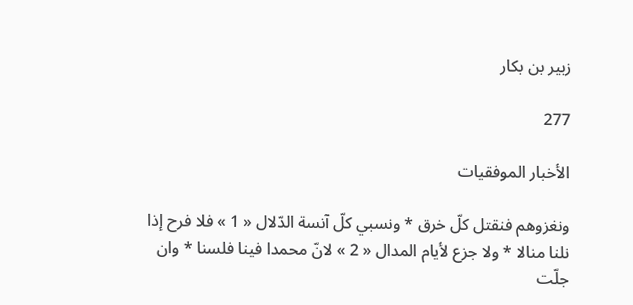زبير بن بكار

277

الأخبار الموفقيات

ونغزوهم فنقتل كلّ خرق * ونسبي كلّ آنسة الدّلال « 1 » فلا فرح إذا نلنا منالا * ولا جزع لأيام المدال « 2 » لانّ محمدا فينا فلسنا * وان جلّت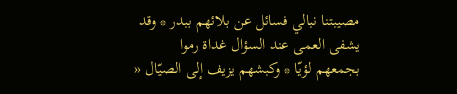مصيبتنا نبالي فسائل عن بلائهم ببدر * وقد يشفى العمى عند السؤال غداة رموا بجمعهم لؤيّا * وكبشهم يزيف إلى الصيّال «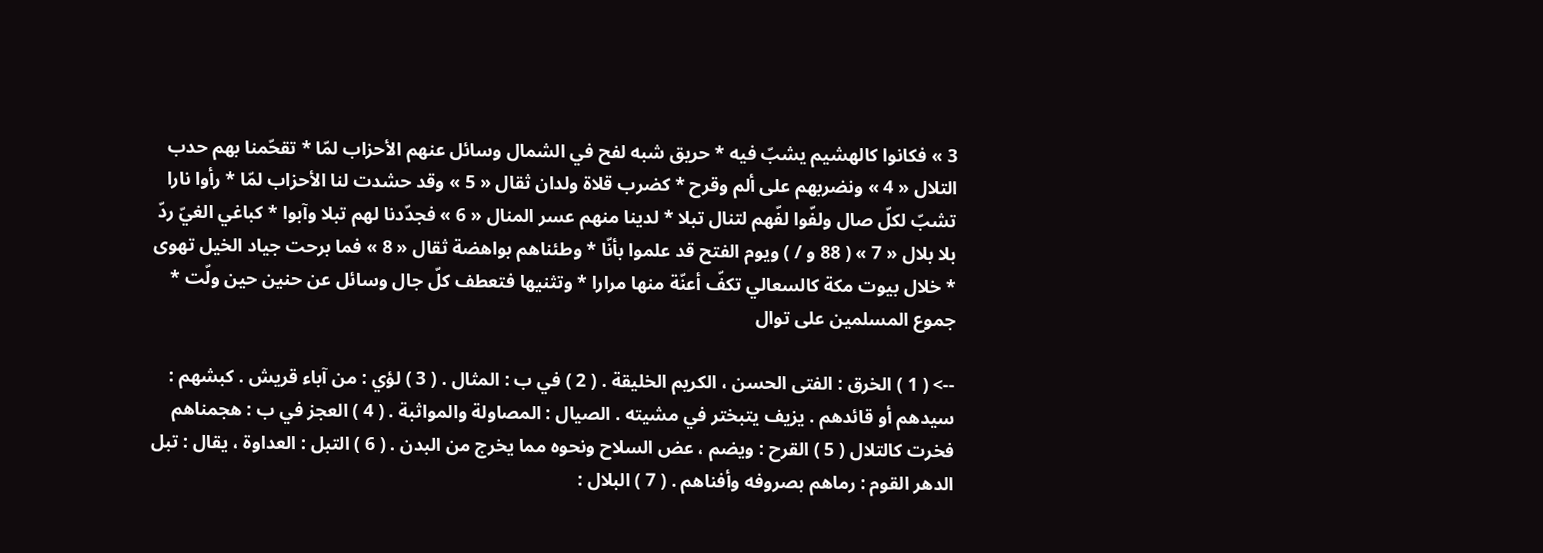3 » فكانوا كالهشيم يشبّ فيه * حريق شبه لفح في الشمال وسائل عنهم الأحزاب لمّا * تقحّمنا بهم حدب التلال « 4 » ونضربهم على ألم وقرح * كضرب قلاة ولدان ثقال « 5 » وقد حشدت لنا الأحزاب لمّا * رأوا نارا تشبّ لكلّ صال ولفّوا لفّهم لتنال تبلا * لدينا منهم عسر المنال « 6 » فجدّدنا لهم تبلا وآبوا * كباغي الغيّ ردّ بلا بلال « 7 » ( 88 و / ) ويوم الفتح قد علموا بأنّا * وطئناهم بواهضة ثقال « 8 » فما برحت جياد الخيل تهوى * خلال بيوت مكة كالسعالي تكفّ أعنّة منها مرارا * وتثنيها فتعطف كلّ جال وسائل عن حنين حين ولّت * جموع المسلمين على توال

--> ( 1 ) الخرق : الفتى الحسن ، الكريم الخليقة . ( 2 ) في ب : المثال . ( 3 ) لؤي : من آباء قريش . كبشهم : سيدهم أو قائدهم . يزيف يتبختر في مشيته . الصيال : المصاولة والمواثبة . ( 4 ) العجز في ب : هجمناهم فخرت كالتلال ( 5 ) القرح : ويضم ، عض السلاح ونحوه مما يخرج من البدن . ( 6 ) التبل : العداوة ، يقال : تبل الدهر القوم : رماهم بصروفه وأفناهم . ( 7 ) البلال :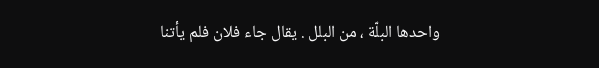واحدها البلّة ، من البلل . يقال جاء فلان فلم يأتنا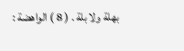بهلة ولا بلة . ( 8 ) الواهضة :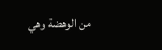من الوهضة وهي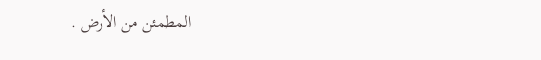المطمئن من الأرض .